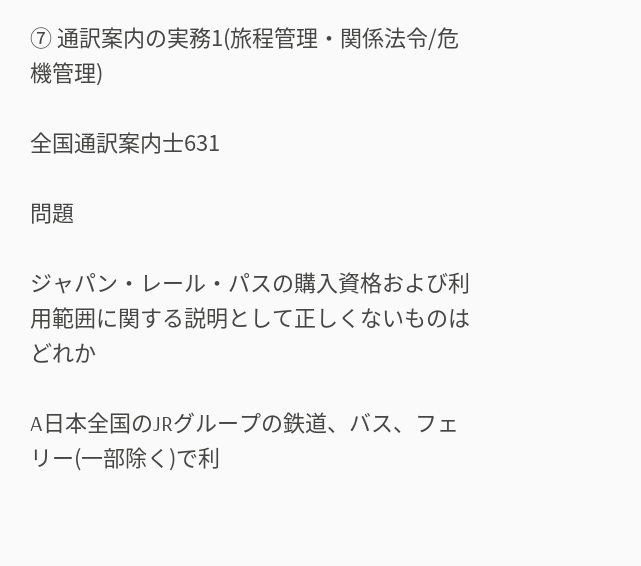⑦ 通訳案内の実務1(旅程管理・関係法令/危機管理)

全国通訳案内士631

問題

ジャパン・レール・パスの購入資格および利用範囲に関する説明として正しくないものはどれか

A日本全国のJRグループの鉄道、バス、フェリー(一部除く)で利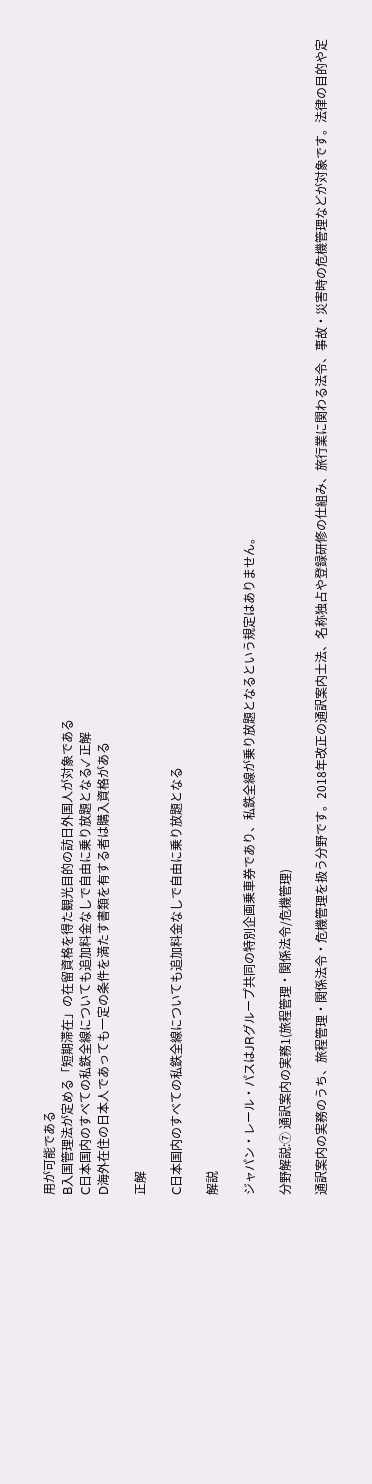用が可能である
B入国管理法が定める「短期滞在」の在留資格を得た観光目的の訪日外国人が対象である
C日本国内のすべての私鉄全線についても追加料金なしで自由に乗り放題となる✓ 正解
D海外在住の日本人であっても一定の条件を満たす書類を有する者は購入資格がある

正解

C日本国内のすべての私鉄全線についても追加料金なしで自由に乗り放題となる

解説

ジャパン・レール・パスはJRグループ共同の特別企画乗車券であり、私鉄全線が乗り放題となるという規定はありません。

分野解説:⑦ 通訳案内の実務1(旅程管理・関係法令/危機管理)

通訳案内の実務のうち、旅程管理・関係法令・危機管理を扱う分野です。2018年改正の通訳案内士法、名称独占や登録研修の仕組み、旅行業に関わる法令、事故・災害時の危機管理などが対象です。法律の目的や定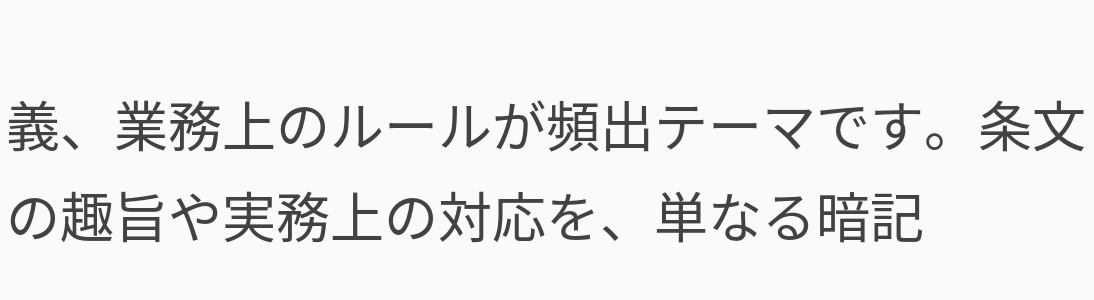義、業務上のルールが頻出テーマです。条文の趣旨や実務上の対応を、単なる暗記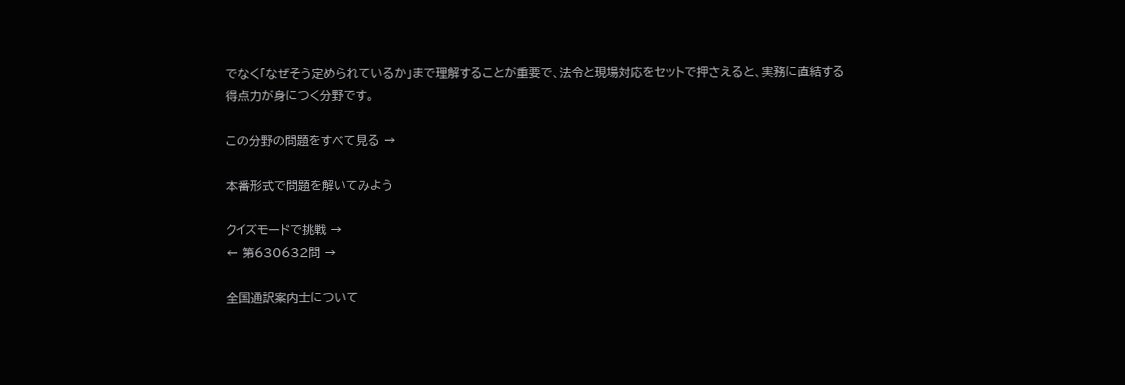でなく「なぜそう定められているか」まで理解することが重要で、法令と現場対応をセットで押さえると、実務に直結する得点力が身につく分野です。

この分野の問題をすべて見る →

本番形式で問題を解いてみよう

クイズモードで挑戦 →
← 第630632問 →

全国通訳案内士について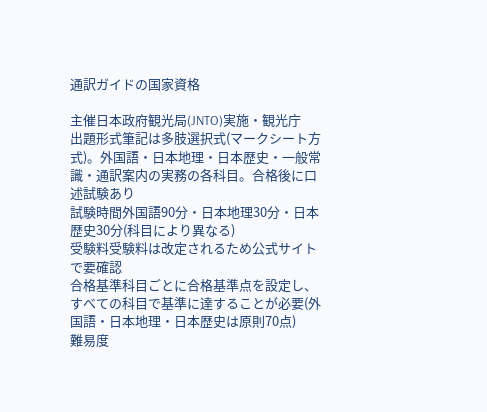通訳ガイドの国家資格

主催日本政府観光局(JNTO)実施・観光庁
出題形式筆記は多肢選択式(マークシート方式)。外国語・日本地理・日本歴史・一般常識・通訳案内の実務の各科目。合格後に口述試験あり
試験時間外国語90分・日本地理30分・日本歴史30分(科目により異なる)
受験料受験料は改定されるため公式サイトで要確認
合格基準科目ごとに合格基準点を設定し、すべての科目で基準に達することが必要(外国語・日本地理・日本歴史は原則70点)
難易度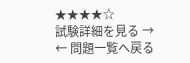★★★★☆
試験詳細を見る →
← 問題一覧へ戻る